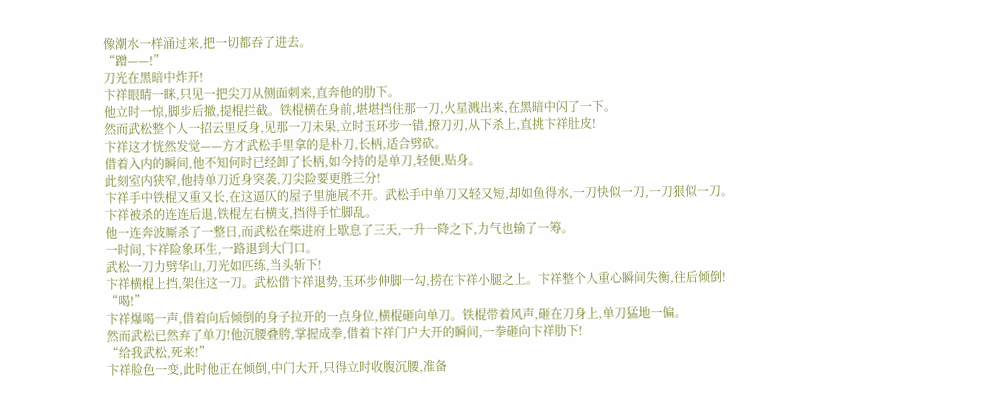像潮水一样涌过来,把一切都吞了进去。
“蹭——!”
刀光在黑暗中炸开!
卞祥眼睛一眯,只见一把尖刀从侧面刺来,直奔他的肋下。
他立时一惊,脚步后撤,提棍拦截。铁棍横在身前,堪堪挡住那一刀,火星溅出来,在黑暗中闪了一下。
然而武松整个人一招云里反身,见那一刀未果,立时玉环步一错,撩刀刃,从下杀上,直挑卞祥肚皮!
卞祥这才恍然发觉——方才武松手里拿的是朴刀,长柄,适合劈砍。
借着入内的瞬间,他不知何时已经卸了长柄,如今持的是单刀,轻便,贴身。
此刻室内狭窄,他持单刀近身突袭,刀尖险要更胜三分!
卞祥手中铁棍又重又长,在这逼仄的屋子里施展不开。武松手中单刀又轻又短,却如鱼得水,一刀快似一刀,一刀狠似一刀。
卞祥被杀的连连后退,铁棍左右横支,挡得手忙脚乱。
他一连奔波厮杀了一整日,而武松在柴进府上歇息了三天,一升一降之下,力气也输了一筹。
一时间,卞祥险象环生,一路退到大门口。
武松一刀力劈华山,刀光如匹练,当头斩下!
卞祥横棍上挡,架住这一刀。武松借卞祥退势,玉环步伸脚一勾,捞在卞祥小腿之上。卞祥整个人重心瞬间失衡,往后倾倒!
“喝!”
卞祥爆喝一声,借着向后倾倒的身子拉开的一点身位,横棍砸向单刀。铁棍带着风声,砸在刀身上,单刀猛地一偏。
然而武松已然弃了单刀!他沉腰叠胯,掌握成拳,借着卞祥门户大开的瞬间,一拳砸向卞祥肋下!
“给我武松,死来!”
卞祥脸色一变,此时他正在倾倒,中门大开,只得立时收腹沉腰,准备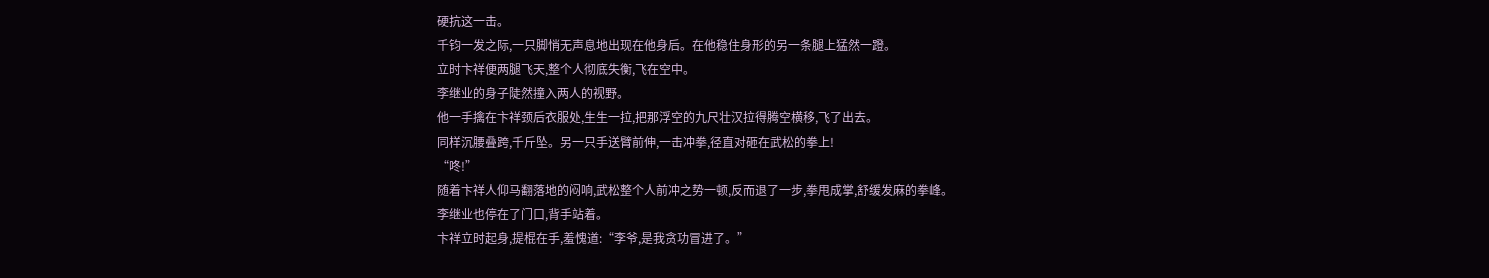硬抗这一击。
千钧一发之际,一只脚悄无声息地出现在他身后。在他稳住身形的另一条腿上猛然一蹬。
立时卞祥便两腿飞天,整个人彻底失衡,飞在空中。
李继业的身子陡然撞入两人的视野。
他一手擒在卞祥颈后衣服处,生生一拉,把那浮空的九尺壮汉拉得腾空横移,飞了出去。
同样沉腰叠跨,千斤坠。另一只手送臂前伸,一击冲拳,径直对砸在武松的拳上!
“咚!”
随着卞祥人仰马翻落地的闷响,武松整个人前冲之势一顿,反而退了一步,拳甩成掌,舒缓发麻的拳峰。
李继业也停在了门口,背手站着。
卞祥立时起身,提棍在手,羞愧道:“李爷,是我贪功冒进了。”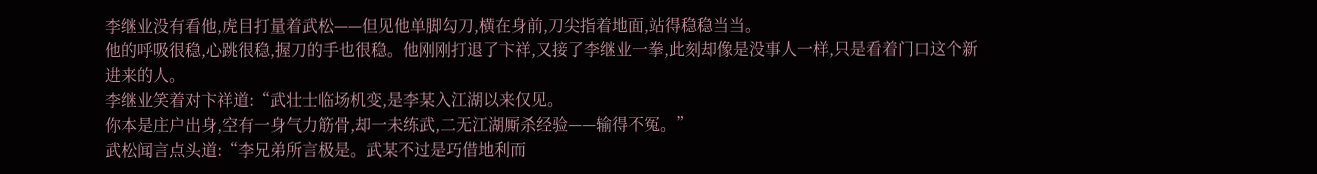李继业没有看他,虎目打量着武松——但见他单脚勾刀,横在身前,刀尖指着地面,站得稳稳当当。
他的呼吸很稳,心跳很稳,握刀的手也很稳。他刚刚打退了卞祥,又接了李继业一拳,此刻却像是没事人一样,只是看着门口这个新进来的人。
李继业笑着对卞祥道:“武壮士临场机变,是李某入江湖以来仅见。
你本是庄户出身,空有一身气力筋骨,却一未练武,二无江湖厮杀经验——输得不冤。”
武松闻言点头道:“李兄弟所言极是。武某不过是巧借地利而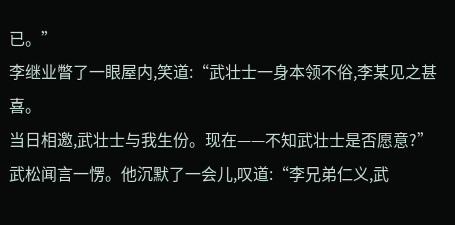已。”
李继业瞥了一眼屋内,笑道:“武壮士一身本领不俗,李某见之甚喜。
当日相邀,武壮士与我生份。现在——不知武壮士是否愿意?”
武松闻言一愣。他沉默了一会儿,叹道:“李兄弟仁义,武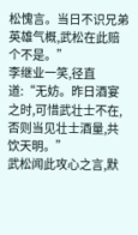松愧言。当日不识兄弟英雄气概,武松在此赔个不是。”
李继业一笑,径直道:“无妨。昨日酒宴之时,可惜武壮士不在,否则当见壮士酒量,共饮天明。”
武松闻此攻心之言,默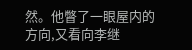然。他瞥了一眼屋内的方向,又看向李继